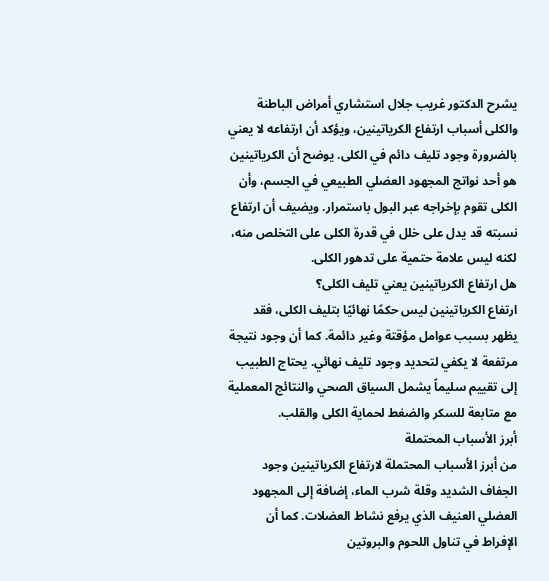يشرح الدكتور غريب جلال استشاري أمراض الباطنة والكلى أسباب ارتفاع الكرياتينين، ويؤكد أن ارتفاعه لا يعني بالضرورة وجود تليف دائم في الكلى. يوضح أن الكرياتينين هو أحد نواتج المجهود العضلي الطبيعي في الجسم، وأن الكلى تقوم بإخراجه عبر البول باستمرار. ويضيف أن ارتفاع نسبته قد يدل على خلل في قدرة الكلى على التخلص منه، لكنه ليس علامة حتمية على تدهور الكلى.
هل ارتفاع الكرياتينين يعني تليف الكلى؟
ارتفاع الكرياتينين ليس حكمًا نهائيًا بتليف الكلى، فقد يظهر بسبب عوامل مؤقتة وغير دائمة. كما أن وجود نتيجة مرتفعة لا يكفي لتحديد وجود تليف نهائي. يحتاج الطبيب إلى تقييم سليماً يشمل السياق الصحي والنتائج المعملية مع متابعة للسكر والضغط لحماية الكلى والقلب.
أبرز الأسباب المحتملة
من أبرز الأسباب المحتملة لارتفاع الكرياتينين وجود الجفاف الشديد وقلة شرب الماء، إضافة إلى المجهود العضلي العنيف الذي يرفع نشاط العضلات. كما أن الإفراط في تناول اللحوم والبروتين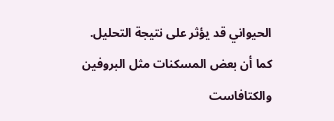الحيواني قد يؤثر على نتيجة التحليل. كما أن بعض المسكنات مثل البروفين والكتافاست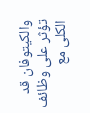والكيتوفان قد تؤثر على وظائف الكلى مع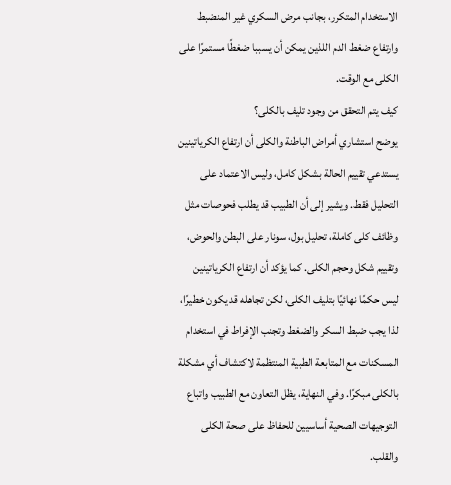الاستخدام المتكرر، بجانب مرض السكري غير المنضبط وارتفاع ضغط الدم اللذين يمكن أن يسببا ضغطًا مستمرًا على الكلى مع الوقت.
كيف يتم التحقق من وجود تليف بالكلى؟
يوضح استشاري أمراض الباطنة والكلى أن ارتفاع الكرياتينين يستدعي تقييم الحالة بشكل كامل، وليس الاعتماد على التحليل فقط. ويشير إلى أن الطبيب قد يطلب فحوصات مثل وظائف كلى كاملة، تحليل بول، سونار على البطن والحوض، وتقييم شكل وحجم الكلى. كما يؤكد أن ارتفاع الكرياتينين ليس حكمًا نهائيًا بتليف الكلى، لكن تجاهله قد يكون خطيرًا، لذا يجب ضبط السكر والضغط وتجنب الإفراط في استخدام المسكنات مع المتابعة الطبية المنتظمة لاكتشاف أي مشكلة بالكلى مبكرًا. وفي النهاية، يظل التعاون مع الطبيب واتباع التوجيهات الصحية أساسيين للحفاظ على صحة الكلى والقلب.